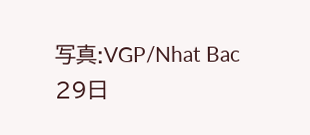写真:VGP/Nhat Bac
29日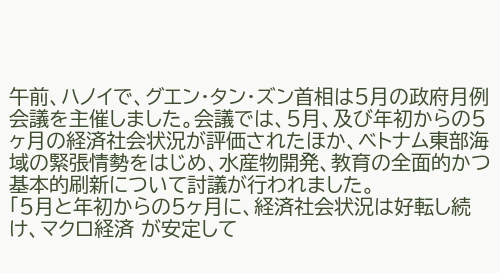午前、ハノイで、グエン・タン・ズン首相は5月の政府月例会議を主催しました。会議では、5月、及び年初からの5ヶ月の経済社会状況が評価されたほか、ベトナム東部海域の緊張情勢をはじめ、水産物開発、教育の全面的かつ基本的刷新について討議が行われました。
「5月と年初からの5ヶ月に、経済社会状況は好転し続け、マクロ経済 が安定して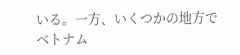いる。一方、いくつかの地方でベトナム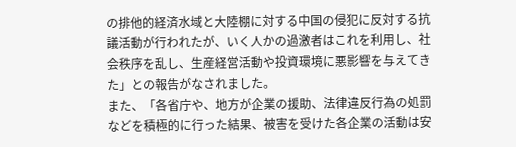の排他的経済水域と大陸棚に対する中国の侵犯に反対する抗議活動が行われたが、いく人かの過激者はこれを利用し、社会秩序を乱し、生産経営活動や投資環境に悪影響を与えてきた」との報告がなされました。
また、「各省庁や、地方が企業の援助、法律違反行為の処罰などを積極的に行った結果、被害を受けた各企業の活動は安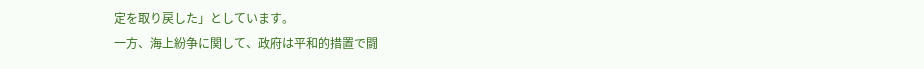定を取り戻した」としています。
一方、海上紛争に関して、政府は平和的措置で闘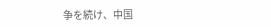争を続け、中国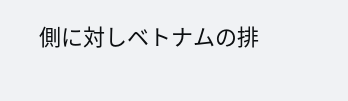側に対しベトナムの排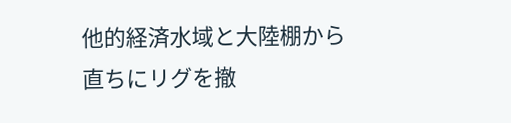他的経済水域と大陸棚から直ちにリグを撤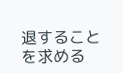退することを求める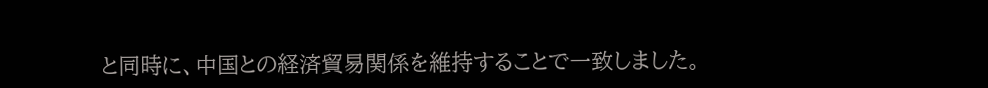と同時に、中国との経済貿易関係を維持することで一致しました。